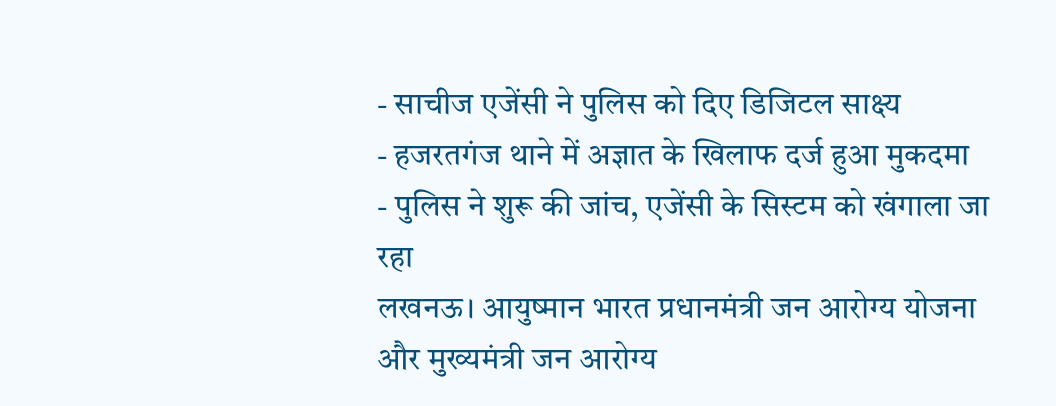- साचीज एजेंसी ने पुलिस को दिए डिजिटल साक्ष्य
- हजरतगंज थाने में अज्ञात के खिलाफ दर्ज हुआ मुकदमा
- पुलिस ने शुरू की जांच, एजेंसी के सिस्टम को खंगाला जा रहा
लखनऊ। आयुष्मान भारत प्रधानमंत्री जन आरोग्य योजना और मुख्यमंत्री जन आरोग्य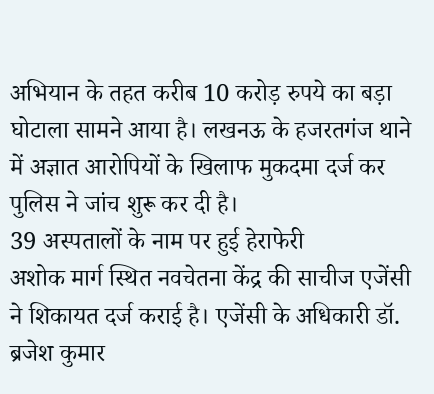अभियान के तहत करीब 10 करोड़ रुपये का बड़ा घोटाला सामने आया है। लखनऊ के हजरतगंज थाने में अज्ञात आरोपियों के खिलाफ मुकदमा दर्ज कर पुलिस ने जांच शुरू कर दी है।
39 अस्पतालों के नाम पर हुई हेराफेरी
अशोक मार्ग स्थित नवचेतना केंद्र की साचीज एजेंसी ने शिकायत दर्ज कराई है। एजेंसी के अधिकारी डॉ. ब्रजेश कुमार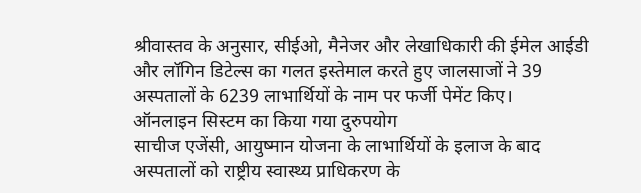श्रीवास्तव के अनुसार, सीईओ, मैनेजर और लेखाधिकारी की ईमेल आईडी और लॉगिन डिटेल्स का गलत इस्तेमाल करते हुए जालसाजों ने 39 अस्पतालों के 6239 लाभार्थियों के नाम पर फर्जी पेमेंट किए।
ऑनलाइन सिस्टम का किया गया दुरुपयोग
साचीज एजेंसी, आयुष्मान योजना के लाभार्थियों के इलाज के बाद अस्पतालों को राष्ट्रीय स्वास्थ्य प्राधिकरण के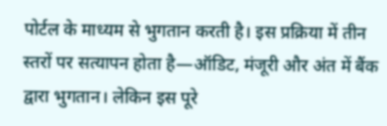पोर्टल के माध्यम से भुगतान करती है। इस प्रक्रिया में तीन स्तरों पर सत्यापन होता है—ऑडिट, मंजूरी और अंत में बैंक द्वारा भुगतान। लेकिन इस पूरे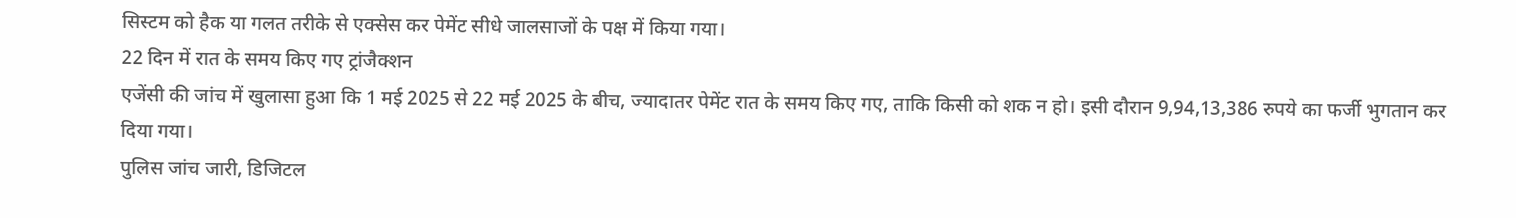सिस्टम को हैक या गलत तरीके से एक्सेस कर पेमेंट सीधे जालसाजों के पक्ष में किया गया।
22 दिन में रात के समय किए गए ट्रांजैक्शन
एजेंसी की जांच में खुलासा हुआ कि 1 मई 2025 से 22 मई 2025 के बीच, ज्यादातर पेमेंट रात के समय किए गए, ताकि किसी को शक न हो। इसी दौरान 9,94,13,386 रुपये का फर्जी भुगतान कर दिया गया।
पुलिस जांच जारी, डिजिटल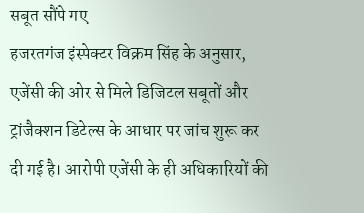सबूत सौंपे गए
हजरतगंज इंस्पेक्टर विक्रम सिंह के अनुसार, एजेंसी की ओर से मिले डिजिटल सबूतों और ट्रांजैक्शन डिटेल्स के आधार पर जांच शुरू कर दी गई है। आरोपी एजेंसी के ही अधिकारियों की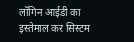लॉगिन आईडी का इस्तेमाल कर सिस्टम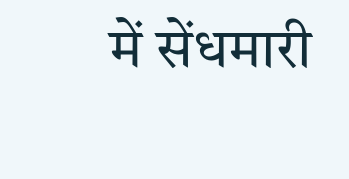में सेंधमारी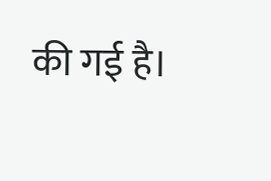की गई है।